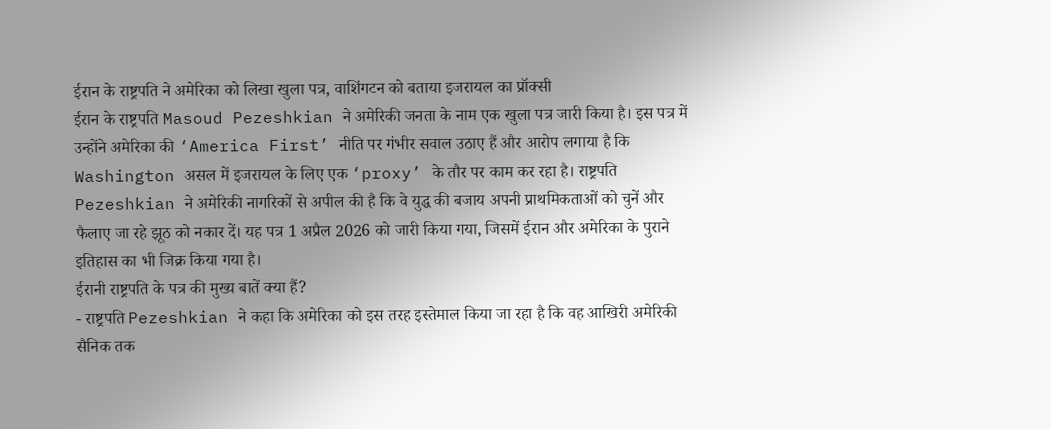ईरान के राष्ट्रपति ने अमेरिका को लिखा खुला पत्र, वाशिंगटन को बताया इजरायल का प्रॉक्सी
ईरान के राष्ट्रपति Masoud Pezeshkian ने अमेरिकी जनता के नाम एक खुला पत्र जारी किया है। इस पत्र में उन्होंने अमेरिका की ‘America First’ नीति पर गंभीर सवाल उठाए हैं और आरोप लगाया है कि Washington असल में इजरायल के लिए एक ‘proxy’ के तौर पर काम कर रहा है। राष्ट्रपति Pezeshkian ने अमेरिकी नागरिकों से अपील की है कि वे युद्ध की बजाय अपनी प्राथमिकताओं को चुनें और फैलाए जा रहे झूठ को नकार दें। यह पत्र 1 अप्रैल 2026 को जारी किया गया, जिसमें ईरान और अमेरिका के पुराने इतिहास का भी जिक्र किया गया है।
ईरानी राष्ट्रपति के पत्र की मुख्य बातें क्या हैं?
- राष्ट्रपति Pezeshkian ने कहा कि अमेरिका को इस तरह इस्तेमाल किया जा रहा है कि वह आखिरी अमेरिकी सैनिक तक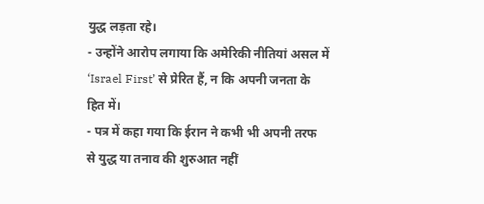युद्ध लड़ता रहे।
- उन्होंने आरोप लगाया कि अमेरिकी नीतियां असल में ‘Israel First’ से प्रेरित हैं, न कि अपनी जनता के हित में।
- पत्र में कहा गया कि ईरान ने कभी भी अपनी तरफ से युद्ध या तनाव की शुरुआत नहीं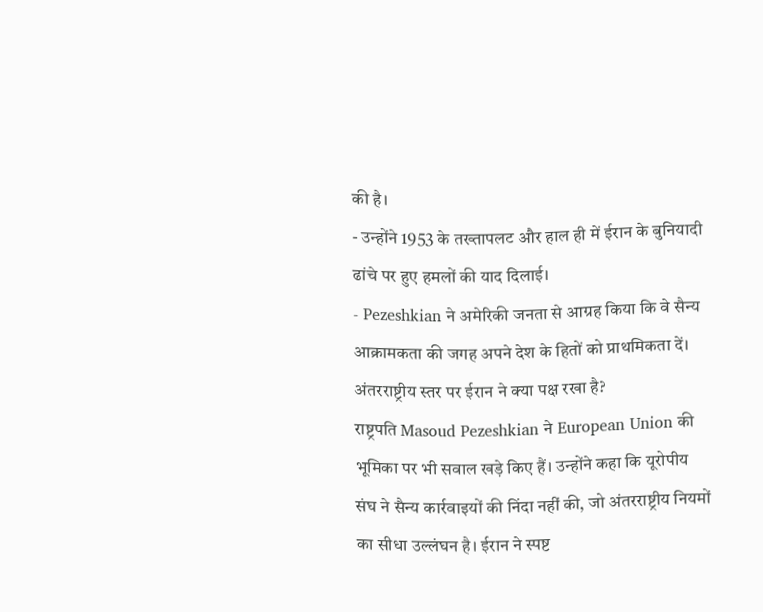की है।
- उन्होंने 1953 के तख्तापलट और हाल ही में ईरान के बुनियादी ढांचे पर हुए हमलों की याद दिलाई।
- Pezeshkian ने अमेरिकी जनता से आग्रह किया कि वे सैन्य आक्रामकता की जगह अपने देश के हितों को प्राथमिकता दें।
अंतरराष्ट्रीय स्तर पर ईरान ने क्या पक्ष रखा है?
राष्ट्रपति Masoud Pezeshkian ने European Union की भूमिका पर भी सवाल खड़े किए हैं। उन्होंने कहा कि यूरोपीय संघ ने सैन्य कार्रवाइयों की निंदा नहीं की, जो अंतरराष्ट्रीय नियमों का सीधा उल्लंघन है। ईरान ने स्पष्ट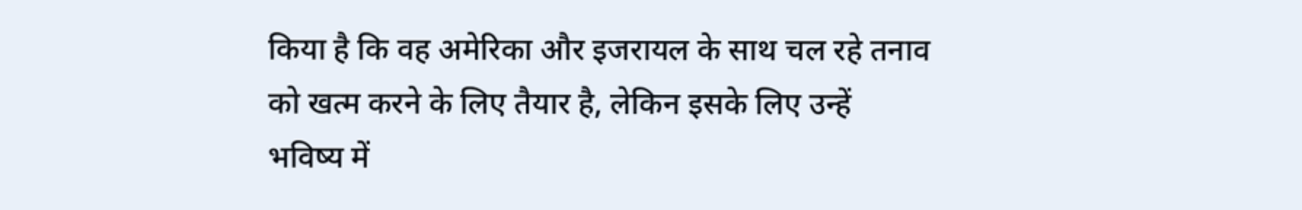किया है कि वह अमेरिका और इजरायल के साथ चल रहे तनाव को खत्म करने के लिए तैयार है, लेकिन इसके लिए उन्हें भविष्य में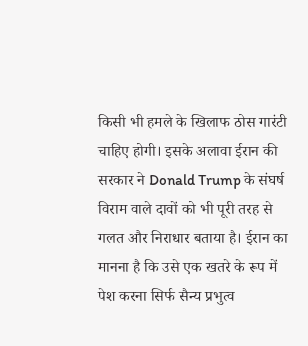किसी भी हमले के खिलाफ ठोस गारंटी चाहिए होगी। इसके अलावा ईरान की सरकार ने Donald Trump के संघर्ष विराम वाले दावों को भी पूरी तरह से गलत और निराधार बताया है। ईरान का मानना है कि उसे एक खतरे के रूप में पेश करना सिर्फ सैन्य प्रभुत्व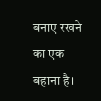बनाए रखने का एक बहाना है।